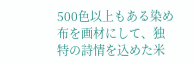500色以上もある染め布を画材にして、独特の詩情を込めた米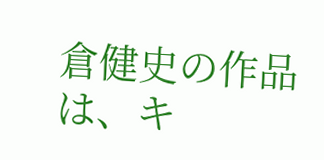倉健史の作品は、キ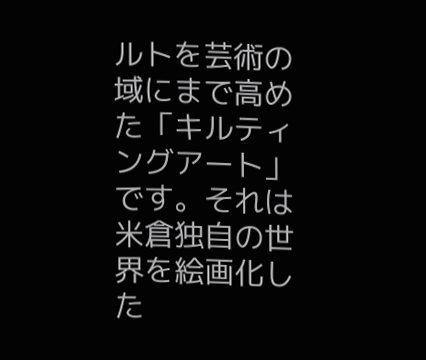ルトを芸術の域にまで高めた「キルティングアート」です。それは米倉独自の世界を絵画化した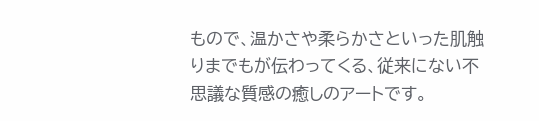もので、温かさや柔らかさといった肌触りまでもが伝わってくる、従来にない不思議な質感の癒しのアートです。